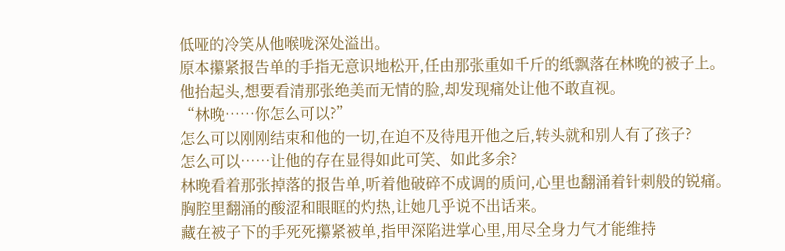低哑的冷笑从他喉咙深处溢出。
原本攥紧报告单的手指无意识地松开,任由那张重如千斤的纸飘落在林晚的被子上。
他抬起头,想要看清那张绝美而无情的脸,却发现痛处让他不敢直视。
“林晚……你怎么可以?”
怎么可以刚刚结束和他的一切,在迫不及待甩开他之后,转头就和别人有了孩子?
怎么可以……让他的存在显得如此可笑、如此多余?
林晚看着那张掉落的报告单,听着他破碎不成调的质问,心里也翻涌着针刺般的锐痛。
胸腔里翻涌的酸涩和眼眶的灼热,让她几乎说不出话来。
藏在被子下的手死死攥紧被单,指甲深陷进掌心里,用尽全身力气才能维持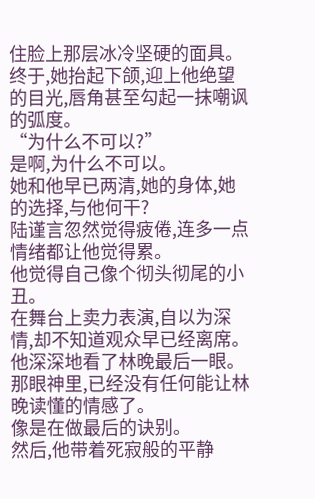住脸上那层冰冷坚硬的面具。
终于,她抬起下颌,迎上他绝望的目光,唇角甚至勾起一抹嘲讽的弧度。
“为什么不可以?”
是啊,为什么不可以。
她和他早已两清,她的身体,她的选择,与他何干?
陆谨言忽然觉得疲倦,连多一点情绪都让他觉得累。
他觉得自己像个彻头彻尾的小丑。
在舞台上卖力表演,自以为深情,却不知道观众早已经离席。
他深深地看了林晚最后一眼。
那眼神里,已经没有任何能让林晚读懂的情感了。
像是在做最后的诀别。
然后,他带着死寂般的平静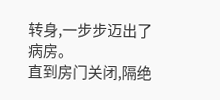转身,一步步迈出了病房。
直到房门关闭,隔绝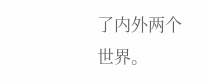了内外两个世界。